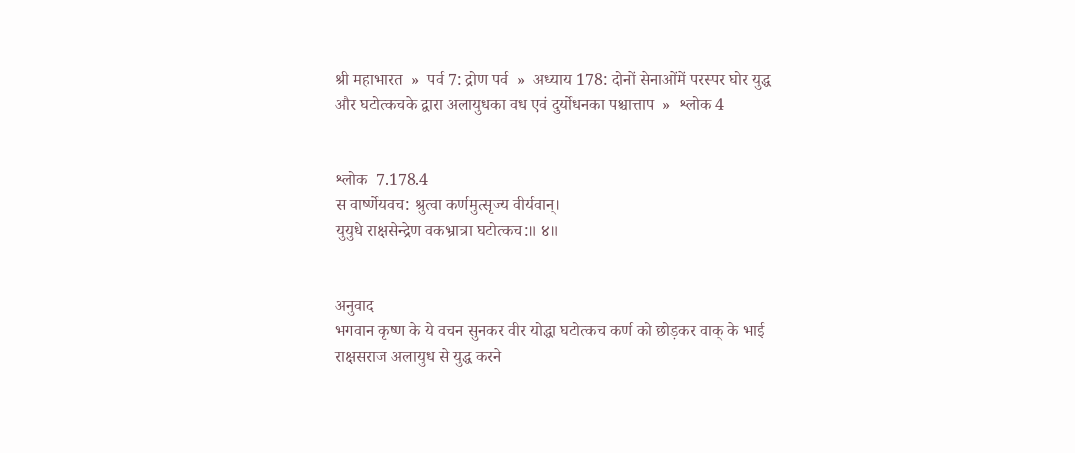श्री महाभारत  »  पर्व 7: द्रोण पर्व  »  अध्याय 178: दोनों सेनाओंमें परस्पर घोर युद्ध और घटोत्कचके द्वारा अलायुधका वध एवं दुर्योधनका पश्चात्ताप  »  श्लोक 4


श्लोक  7.178.4
स वार्ष्णेयवच: श्रुत्वा कर्णमुत्सृज्य वीर्यवान्।
युयुधे राक्षसेन्द्रेण वकभ्रात्रा घटोत्कच:॥ ४॥


अनुवाद
भगवान कृष्ण के ये वचन सुनकर वीर योद्धा घटोत्कच कर्ण को छोड़कर वाक् के भाई राक्षसराज अलायुध से युद्ध करने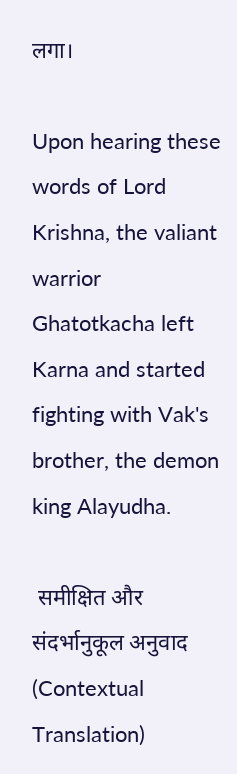लगा।

Upon hearing these words of Lord Krishna, the valiant warrior Ghatotkacha left Karna and started fighting with Vak's brother, the demon king Alayudha.

 समीक्षित और संदर्भानुकूल अनुवाद (Contextual Translation)